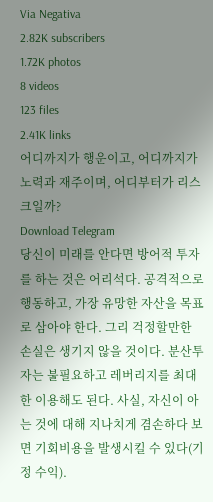Via Negativa
2.82K subscribers
1.72K photos
8 videos
123 files
2.41K links
어디까지가 행운이고, 어디까지가 노력과 재주이며, 어디부터가 리스크일까?
Download Telegram
당신이 미래를 안다면 방어적 투자를 하는 것은 어리석다. 공격적으로 행동하고, 가장 유망한 자산을 목표로 삼아야 한다. 그리 걱정할만한 손실은 생기지 않을 것이다. 분산투자는 불필요하고 레버리지를 최대한 이용해도 된다. 사실, 자신이 아는 것에 대해 지나치게 겸손하다 보면 기회비용을 발생시킬 수 있다(기정 수익).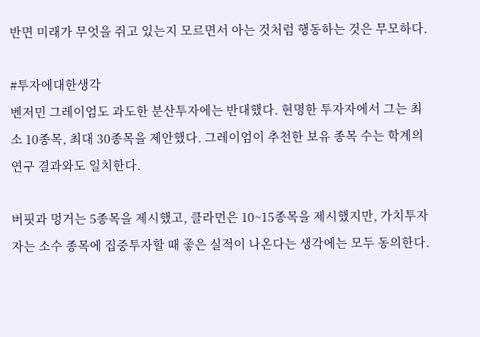반면 미래가 무엇을 쥐고 있는지 모르면서 아는 것처럼 행동하는 것은 무모하다.

#투자에대한생각
벤저민 그레이엄도 과도한 분산투자에는 반대했다. 현명한 투자자에서 그는 최소 10종목, 최대 30종목을 제안했다. 그레이엄이 추천한 보유 종목 수는 학계의 연구 결과와도 일치한다.

버핏과 멍거는 5종목을 제시했고, 클라먼은 10~15종목을 제시했지만, 가치투자자는 소수 종목에 집중투자할 때 좋은 실적이 나온다는 생각에는 모두 동의한다.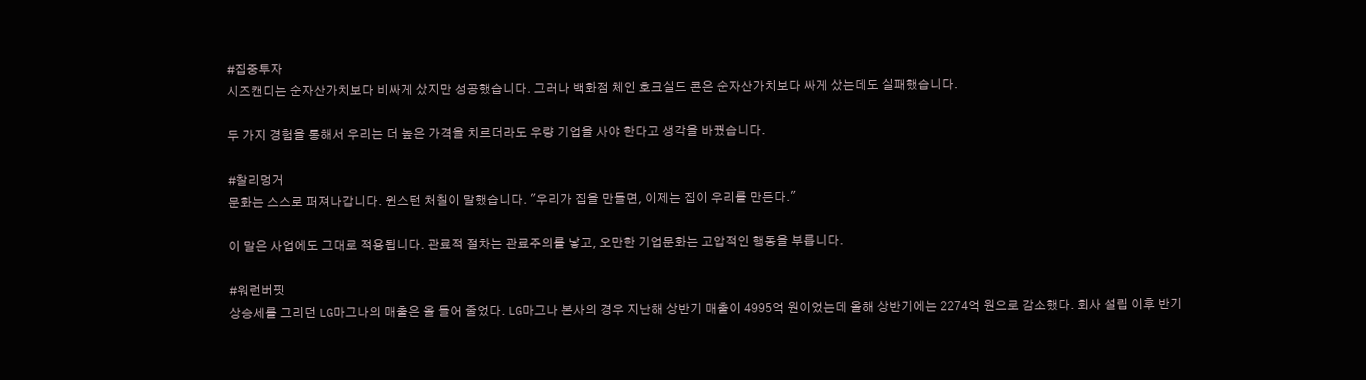#집중투자
시즈캔디는 순자산가치보다 비싸게 샀지만 성공했습니다. 그러나 백화점 체인 호크실드 콘은 순자산가치보다 싸게 샀는데도 실패했습니다.

두 가지 경험을 통해서 우리는 더 높은 가격을 치르더라도 우량 기업을 사야 한다고 생각을 바꿨습니다.

#찰리멍거
문화는 스스로 퍼져나갑니다. 윈스턴 처칠이 말했습니다. "우리가 집을 만들면, 이제는 집이 우리를 만든다."

이 말은 사업에도 그대로 적용됩니다. 관료적 절차는 관료주의를 낳고, 오만한 기업문화는 고압적인 행동을 부릅니다.

#워런버핏
상승세를 그리던 LG마그나의 매출은 올 들어 줄었다. LG마그나 본사의 경우 지난해 상반기 매출이 4995억 원이었는데 올해 상반기에는 2274억 원으로 감소했다. 회사 설립 이후 반기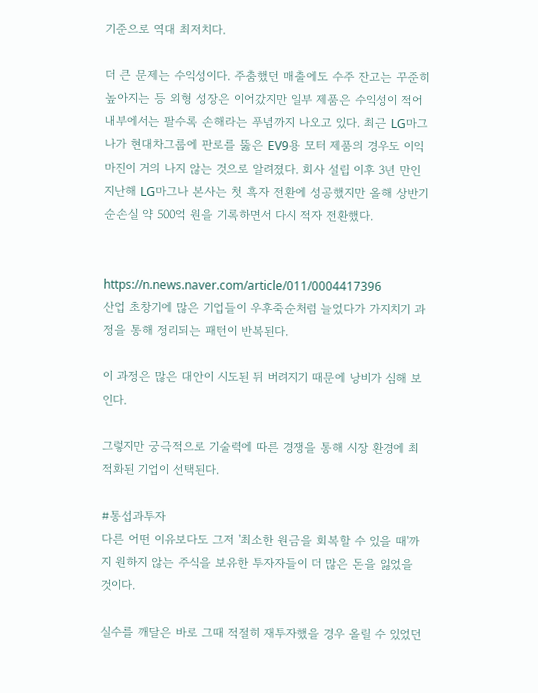기준으로 역대 최저치다.

더 큰 문제는 수익성이다. 주춤했던 매출에도 수주 잔고는 꾸준히 높아지는 등 외형 성장은 이어갔지만 일부 제품은 수익성이 적어 내부에서는 팔수록 손해라는 푸념까지 나오고 있다. 최근 LG마그나가 현대차그룹에 판로를 뚫은 EV9용 모터 제품의 경우도 이익 마진이 거의 나지 않는 것으로 알려졌다. 회사 설립 이후 3년 만인 지난해 LG마그나 본사는 첫 흑자 전환에 성공했지만 올해 상반기 순손실 약 500억 원을 기록하면서 다시 적자 전환했다.


https://n.news.naver.com/article/011/0004417396
산업 초창기에 많은 기업들이 우후죽순처럼 늘었다가 가지치기 과정을 통해 정리되는 패턴이 반복된다.

이 과정은 많은 대안이 시도된 뒤 버려지기 때문에 낭비가 심해 보인다.

그렇지만 궁극적으로 기술력에 따른 경쟁을 통해 시장 환경에 최적화된 기업이 선택된다.

#통섭과투자
다른 어떤 이유보다도 그저 '최소한 원금을 회복할 수 있을 때'까지 원하지 않는 주식을 보유한 투자자들이 더 많은 돈을 잃었을 것이다.

실수를 깨달은 바로 그때 적절히 재투자했을 경우 올릴 수 있었던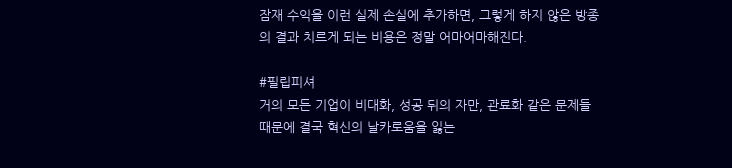잠재 수익을 이런 실제 손실에 추가하면, 그렇게 하지 않은 방종의 결과 치르게 되는 비용은 정말 어마어마해진다.

#필립피셔
거의 모든 기업이 비대화, 성공 뒤의 자만, 관료화 같은 문제들 때문에 결국 혁신의 날카로움을 잃는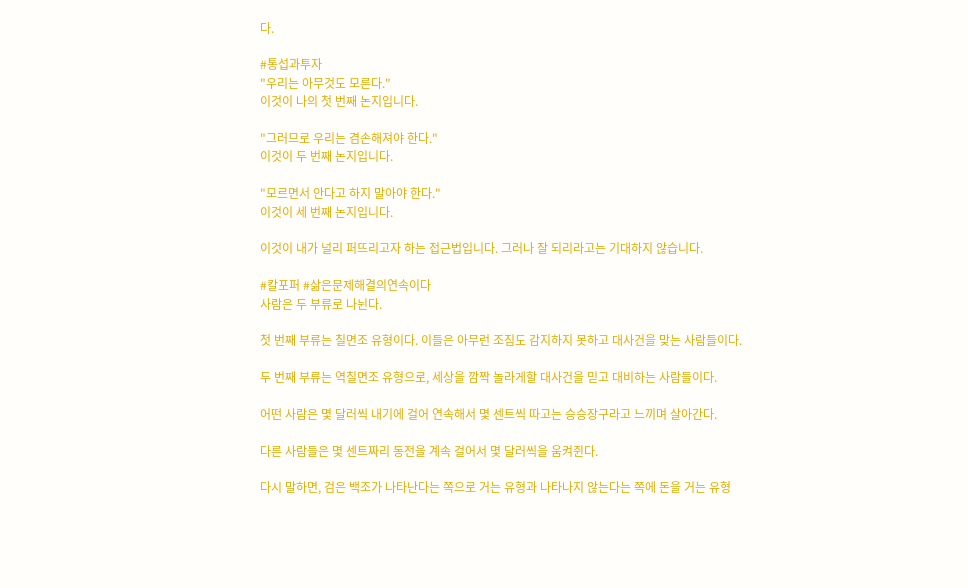다.

#통섭과투자
"우리는 아무것도 모른다."
이것이 나의 첫 번째 논지입니다.

"그러므로 우리는 겸손해져야 한다."
이것이 두 번째 논지입니다.

"모르면서 안다고 하지 말아야 한다."
이것이 세 번째 논지입니다.

이것이 내가 널리 퍼뜨리고자 하는 접근법입니다. 그러나 잘 되리라고는 기대하지 않습니다.

#칼포퍼 #삶은문제해결의연속이다
사람은 두 부류로 나뉜다.

첫 번째 부류는 칠면조 유형이다. 이들은 아무런 조짐도 감지하지 못하고 대사건을 맞는 사람들이다.

두 번째 부류는 역칠면조 유형으로, 세상을 깜짝 놀라게할 대사건을 믿고 대비하는 사람들이다.

어떤 사람은 몇 달러씩 내기에 걸어 연속해서 몇 센트씩 따고는 승승장구라고 느끼며 살아간다.

다른 사람들은 몇 센트짜리 동전을 계속 걸어서 몇 달러씩을 움켜쥔다.

다시 말하면, 검은 백조가 나타난다는 쪽으로 거는 유형과 나타나지 않는다는 쪽에 돈을 거는 유형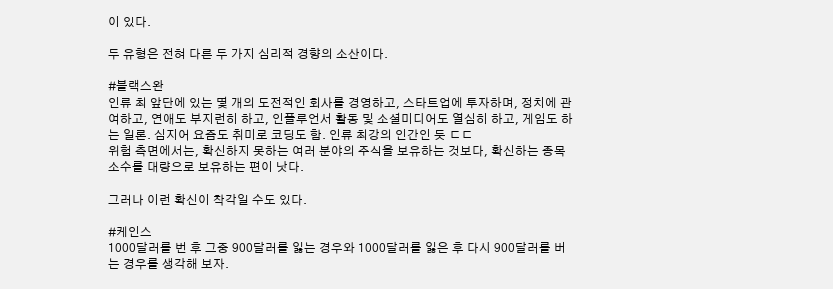이 있다.

두 유형은 전혀 다른 두 가지 심리적 경향의 소산이다.

#블랙스완
인류 최 앞단에 있는 몇 개의 도전적인 회사를 경영하고, 스타트업에 투자하며, 정치에 관여하고, 연애도 부지런히 하고, 인플루언서 활동 및 소셜미디어도 열심히 하고, 게임도 하는 일론. 심지어 요즘도 취미로 코딩도 함. 인류 최강의 인간인 듯 ㄷㄷ
위험 측면에서는, 확신하지 못하는 여러 분야의 주식을 보유하는 것보다, 확신하는 종목 소수를 대량으로 보유하는 편이 낫다.

그러나 이런 확신이 착각일 수도 있다.

#케인스
1000달러를 번 후 그중 900달러를 잃는 경우와 1000달러를 잃은 후 다시 900달러를 버는 경우를 생각해 보자.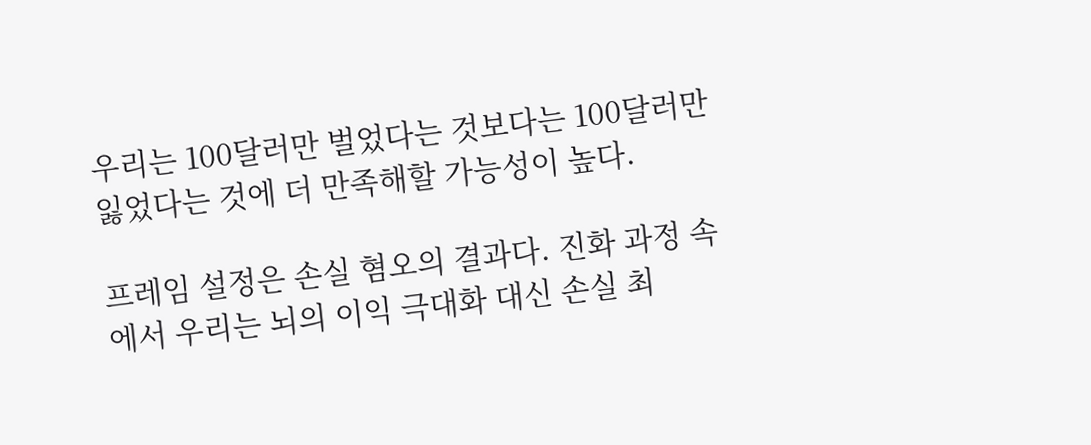우리는 100달러만 벌었다는 것보다는 100달러만 잃었다는 것에 더 만족해할 가능성이 높다.

프레임 설정은 손실 혐오의 결과다. 진화 과정 속에서 우리는 뇌의 이익 극대화 대신 손실 최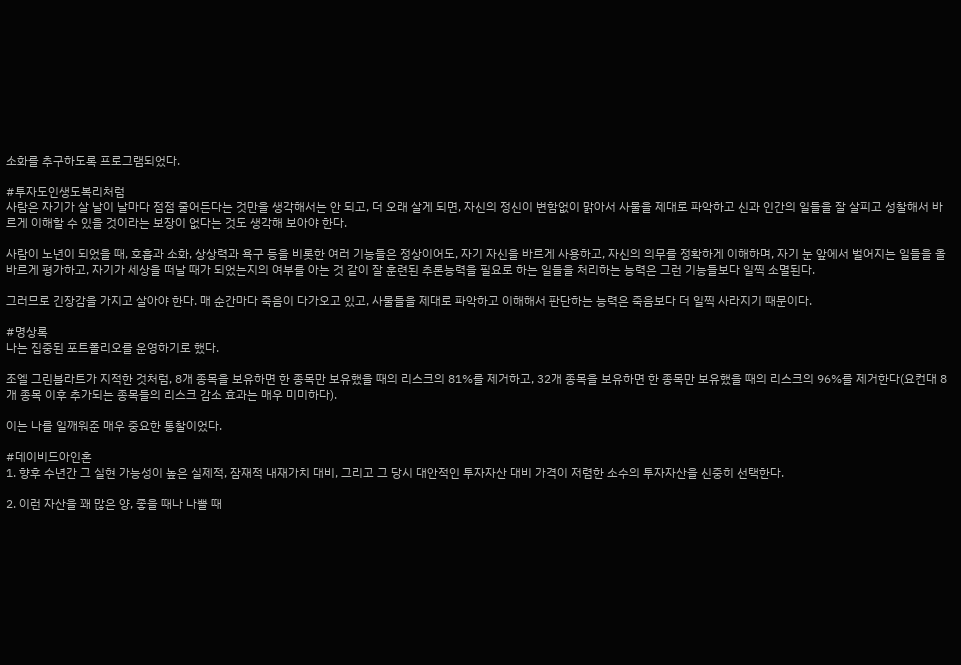소화를 추구하도록 프로그램되었다.

#투자도인생도복리처럼
사람은 자기가 살 날이 날마다 점점 줄어든다는 것만을 생각해서는 안 되고, 더 오래 살게 되면, 자신의 정신이 변함없이 맑아서 사물을 제대로 파악하고 신과 인간의 일들을 잘 살피고 성찰해서 바르게 이해할 수 있을 것이라는 보장이 없다는 것도 생각해 보아야 한다.

사람이 노년이 되었을 때, 호흡과 소화, 상상력과 욕구 등을 비롯한 여러 기능들은 정상이어도, 자기 자신을 바르게 사용하고, 자신의 의무를 정확하게 이해하며, 자기 눈 앞에서 벌어지는 일들을 올바르게 평가하고, 자기가 세상을 떠날 때가 되었는지의 여부를 아는 것 같이 잘 훈련된 추론능력을 필요로 하는 일들을 처리하는 능력은 그런 기능들보다 일찍 소멸된다.

그러므로 긴장감을 가지고 살아야 한다. 매 순간마다 죽음이 다가오고 있고, 사물들을 제대로 파악하고 이해해서 판단하는 능력은 죽음보다 더 일찍 사라지기 때문이다.

#명상록
나는 집중된 포트폴리오를 운영하기로 했다.

조엘 그린블라트가 지적한 것처럼, 8개 종목을 보유하면 한 종목만 보유했을 때의 리스크의 81%를 제거하고, 32개 종목을 보유하면 한 종목만 보유했을 때의 리스크의 96%를 제거한다(요컨대 8개 종목 이후 추가되는 종목들의 리스크 감소 효과는 매우 미미하다).

이는 나를 일깨워준 매우 중요한 통찰이었다.

#데이비드아인혼
1. 향후 수년간 그 실현 가능성이 높은 실제적, 잠재적 내재가치 대비, 그리고 그 당시 대안적인 투자자산 대비 가격이 저렴한 소수의 투자자산을 신중히 선택한다.

2. 이런 자산을 꽤 많은 양, 좋을 때나 나쁠 때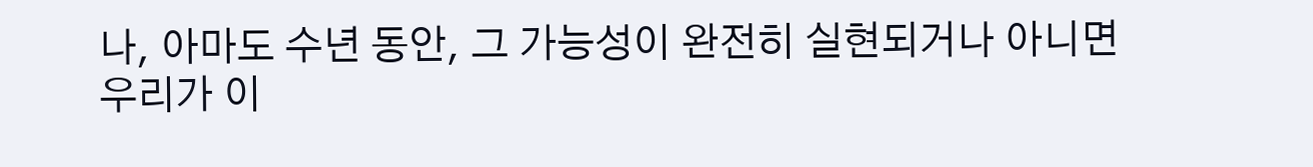나, 아마도 수년 동안, 그 가능성이 완전히 실현되거나 아니면 우리가 이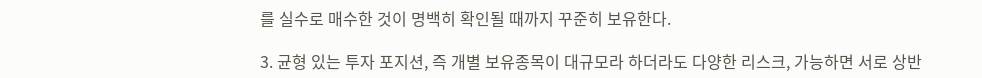를 실수로 매수한 것이 명백히 확인될 때까지 꾸준히 보유한다.

3. 균형 있는 투자 포지션, 즉 개별 보유종목이 대규모라 하더라도 다양한 리스크, 가능하면 서로 상반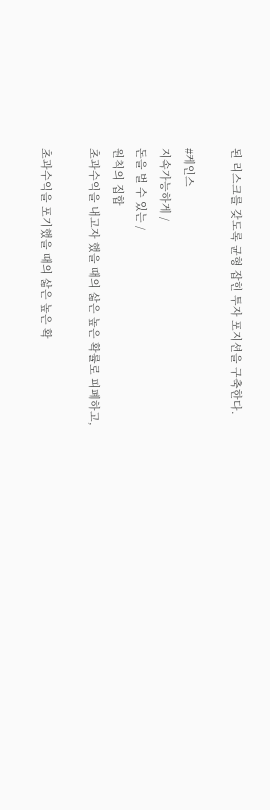된 리스크를 갖도록 균형 잡힌 투자 포지션을 구축한다.

#케인스
지속가능하게 /
돈을 벌 수 있는 /
원칙의 집합
초과수익을 내고자 했을 때의 삶은 높은 확률로 피폐하고,

초과수익을 포기했을 때의 삶은 높은 확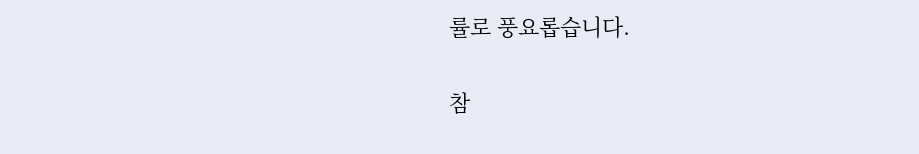률로 풍요롭습니다.

참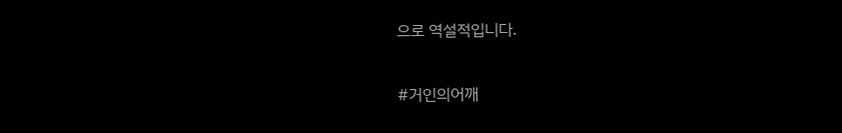으로 역설적입니다.

#거인의어깨